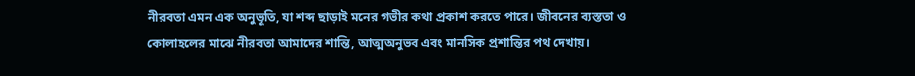নীরবতা এমন এক অনুভূতি, যা শব্দ ছাড়াই মনের গভীর কথা প্রকাশ করতে পারে। জীবনের ব্যস্ততা ও কোলাহলের মাঝে নীরবতা আমাদের শান্তি, আত্মঅনুভব এবং মানসিক প্রশান্তির পথ দেখায়।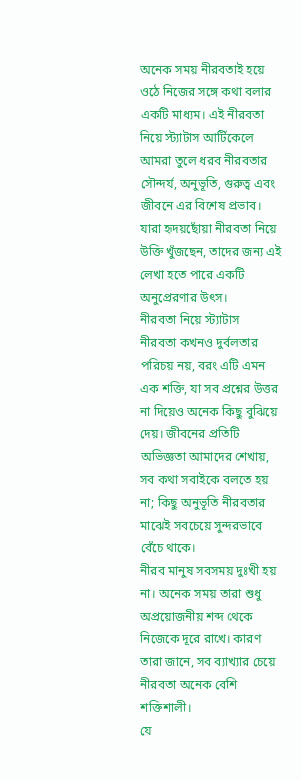অনেক সময় নীরবতাই হয়ে ওঠে নিজের সঙ্গে কথা বলার একটি মাধ্যম। এই নীরবতা নিয়ে স্ট্যাটাস আর্টিকেলে আমরা তুলে ধরব নীরবতার সৌন্দর্য, অনুভূতি, গুরুত্ব এবং জীবনে এর বিশেষ প্রভাব। যারা হৃদয়ছোঁয়া নীরবতা নিয়ে উক্তি খুঁজছেন, তাদের জন্য এই লেখা হতে পারে একটি অনুপ্রেরণার উৎস।
নীরবতা নিয়ে স্ট্যাটাস
নীরবতা কখনও দুর্বলতার পরিচয় নয়, বরং এটি এমন এক শক্তি, যা সব প্রশ্নের উত্তর না দিয়েও অনেক কিছু বুঝিয়ে দেয়। জীবনের প্রতিটি অভিজ্ঞতা আমাদের শেখায়, সব কথা সবাইকে বলতে হয় না; কিছু অনুভূতি নীরবতার মাঝেই সবচেয়ে সুন্দরভাবে বেঁচে থাকে।
নীরব মানুষ সবসময় দুঃখী হয় না। অনেক সময় তারা শুধু অপ্রয়োজনীয় শব্দ থেকে নিজেকে দূরে রাখে। কারণ তারা জানে, সব ব্যাখ্যার চেয়ে নীরবতা অনেক বেশি শক্তিশালী।
যে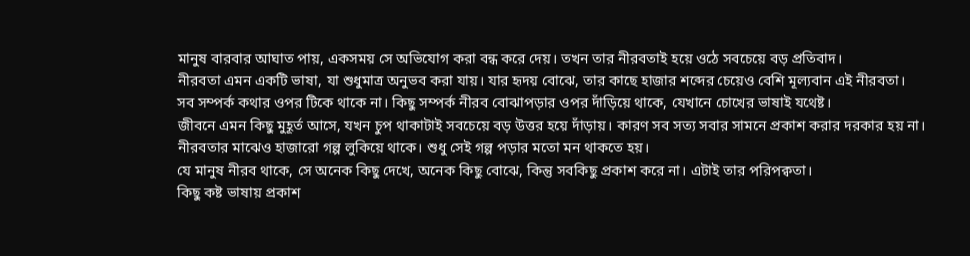মানুষ বারবার আঘাত পায়, একসময় সে অভিযোগ করা বন্ধ করে দেয়। তখন তার নীরবতাই হয়ে ওঠে সবচেয়ে বড় প্রতিবাদ।
নীরবতা এমন একটি ভাষা, যা শুধুমাত্র অনুভব করা যায়। যার হৃদয় বোঝে, তার কাছে হাজার শব্দের চেয়েও বেশি মূল্যবান এই নীরবতা।
সব সম্পর্ক কথার ওপর টিকে থাকে না। কিছু সম্পর্ক নীরব বোঝাপড়ার ওপর দাঁড়িয়ে থাকে, যেখানে চোখের ভাষাই যথেষ্ট।
জীবনে এমন কিছু মুহূর্ত আসে, যখন চুপ থাকাটাই সবচেয়ে বড় উত্তর হয়ে দাঁড়ায়। কারণ সব সত্য সবার সামনে প্রকাশ করার দরকার হয় না।
নীরবতার মাঝেও হাজারো গল্প লুকিয়ে থাকে। শুধু সেই গল্প পড়ার মতো মন থাকতে হয়।
যে মানুষ নীরব থাকে, সে অনেক কিছু দেখে, অনেক কিছু বোঝে, কিন্তু সবকিছু প্রকাশ করে না। এটাই তার পরিপক্বতা।
কিছু কষ্ট ভাষায় প্রকাশ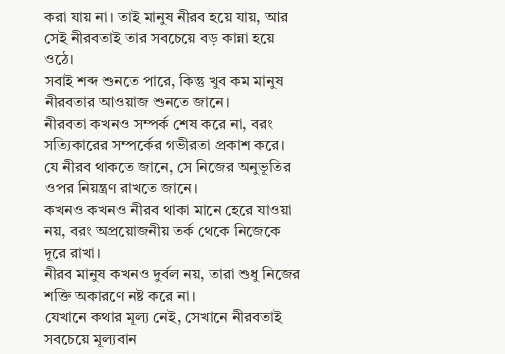করা যায় না। তাই মানুষ নীরব হয়ে যায়, আর সেই নীরবতাই তার সবচেয়ে বড় কান্না হয়ে ওঠে।
সবাই শব্দ শুনতে পারে, কিন্তু খুব কম মানুষ নীরবতার আওয়াজ শুনতে জানে।
নীরবতা কখনও সম্পর্ক শেষ করে না, বরং সত্যিকারের সম্পর্কের গভীরতা প্রকাশ করে।
যে নীরব থাকতে জানে, সে নিজের অনুভূতির ওপর নিয়ন্ত্রণ রাখতে জানে।
কখনও কখনও নীরব থাকা মানে হেরে যাওয়া নয়, বরং অপ্রয়োজনীয় তর্ক থেকে নিজেকে দূরে রাখা।
নীরব মানুষ কখনও দুর্বল নয়, তারা শুধু নিজের শক্তি অকারণে নষ্ট করে না।
যেখানে কথার মূল্য নেই, সেখানে নীরবতাই সবচেয়ে মূল্যবান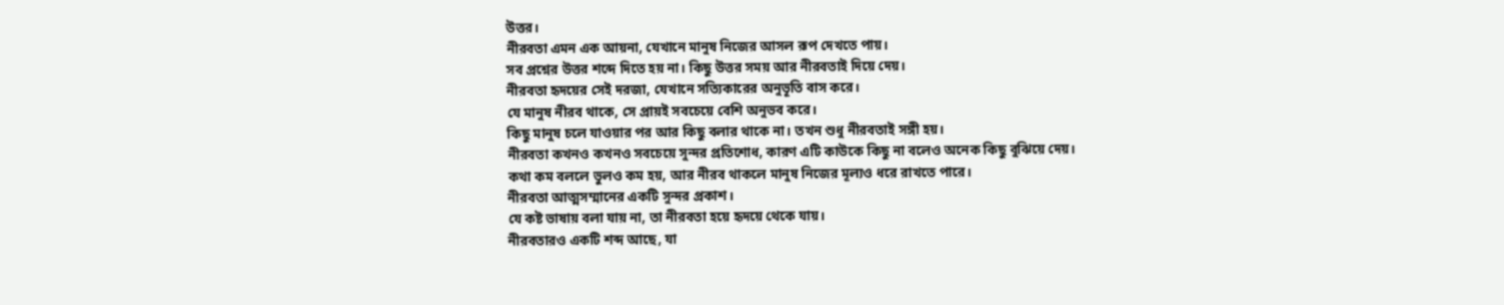উত্তর।
নীরবতা এমন এক আয়না, যেখানে মানুষ নিজের আসল রূপ দেখতে পায়।
সব প্রশ্নের উত্তর শব্দে দিতে হয় না। কিছু উত্তর সময় আর নীরবতাই দিয়ে দেয়।
নীরবতা হৃদয়ের সেই দরজা, যেখানে সত্যিকারের অনুভূতি বাস করে।
যে মানুষ নীরব থাকে, সে প্রায়ই সবচেয়ে বেশি অনুভব করে।
কিছু মানুষ চলে যাওয়ার পর আর কিছু বলার থাকে না। তখন শুধু নীরবতাই সঙ্গী হয়।
নীরবতা কখনও কখনও সবচেয়ে সুন্দর প্রতিশোধ, কারণ এটি কাউকে কিছু না বলেও অনেক কিছু বুঝিয়ে দেয়।
কথা কম বললে ভুলও কম হয়, আর নীরব থাকলে মানুষ নিজের মূল্যও ধরে রাখতে পারে।
নীরবতা আত্মসম্মানের একটি সুন্দর প্রকাশ।
যে কষ্ট ভাষায় বলা যায় না, তা নীরবতা হয়ে হৃদয়ে থেকে যায়।
নীরবতারও একটি শব্দ আছে, যা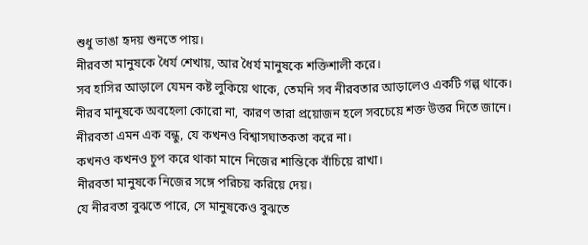শুধু ভাঙা হৃদয় শুনতে পায়।
নীরবতা মানুষকে ধৈর্য শেখায়, আর ধৈর্য মানুষকে শক্তিশালী করে।
সব হাসির আড়ালে যেমন কষ্ট লুকিয়ে থাকে, তেমনি সব নীরবতার আড়ালেও একটি গল্প থাকে।
নীরব মানুষকে অবহেলা কোরো না, কারণ তারা প্রয়োজন হলে সবচেয়ে শক্ত উত্তর দিতে জানে।
নীরবতা এমন এক বন্ধু, যে কখনও বিশ্বাসঘাতকতা করে না।
কখনও কখনও চুপ করে থাকা মানে নিজের শান্তিকে বাঁচিয়ে রাখা।
নীরবতা মানুষকে নিজের সঙ্গে পরিচয় করিয়ে দেয়।
যে নীরবতা বুঝতে পারে, সে মানুষকেও বুঝতে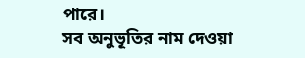পারে।
সব অনুভূতির নাম দেওয়া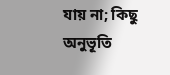যায় না; কিছু অনুভূতি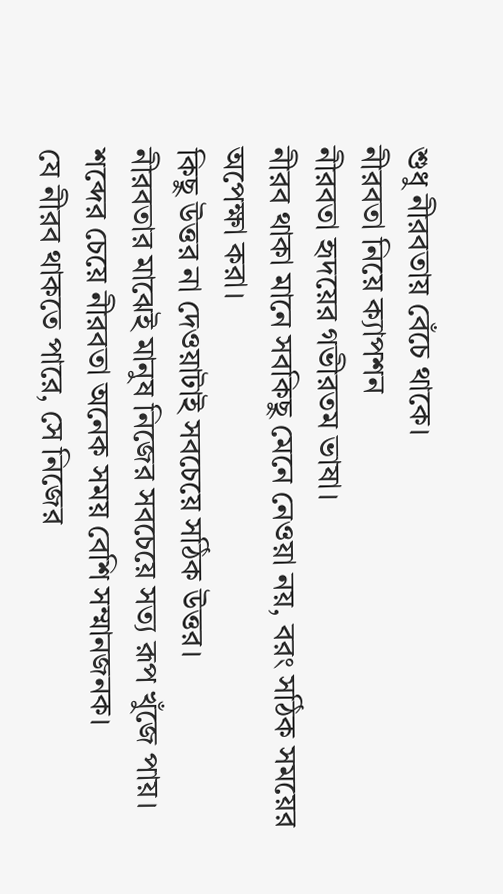শুধু নীরবতায় বেঁচে থাকে।
নীরবতা নিয়ে ক্যাপশন
নীরবতা হৃদয়ের গভীরতম ভাষা।
নীরব থাকা মানে সবকিছু মেনে নেওয়া নয়, বরং সঠিক সময়ের অপেক্ষা করা।
কিছু উত্তর না দেওয়াটাই সবচেয়ে সঠিক উত্তর।
নীরবতার মাঝেই মানুষ নিজের সবচেয়ে সত্য রূপ খুঁজে পায়।
শব্দের চেয়ে নীরবতা অনেক সময় বেশি সম্মানজনক।
যে নীরব থাকতে পারে, সে নিজের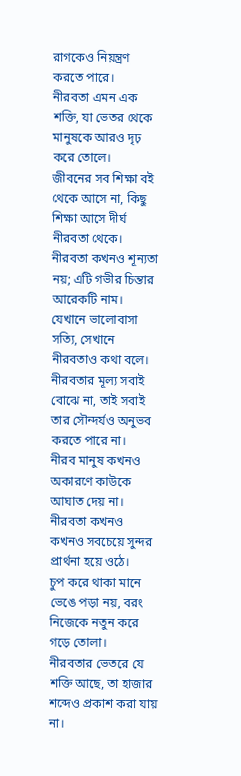রাগকেও নিয়ন্ত্রণ করতে পারে।
নীরবতা এমন এক শক্তি, যা ভেতর থেকে মানুষকে আরও দৃঢ় করে তোলে।
জীবনের সব শিক্ষা বই থেকে আসে না, কিছু শিক্ষা আসে দীর্ঘ নীরবতা থেকে।
নীরবতা কখনও শূন্যতা নয়; এটি গভীর চিন্তার আরেকটি নাম।
যেখানে ভালোবাসা সত্যি, সেখানে নীরবতাও কথা বলে।
নীরবতার মূল্য সবাই বোঝে না, তাই সবাই তার সৌন্দর্যও অনুভব করতে পারে না।
নীরব মানুষ কখনও অকারণে কাউকে আঘাত দেয় না।
নীরবতা কখনও কখনও সবচেয়ে সুন্দর প্রার্থনা হয়ে ওঠে।
চুপ করে থাকা মানে ভেঙে পড়া নয়, বরং নিজেকে নতুন করে গড়ে তোলা।
নীরবতার ভেতরে যে শক্তি আছে, তা হাজার শব্দেও প্রকাশ করা যায় না।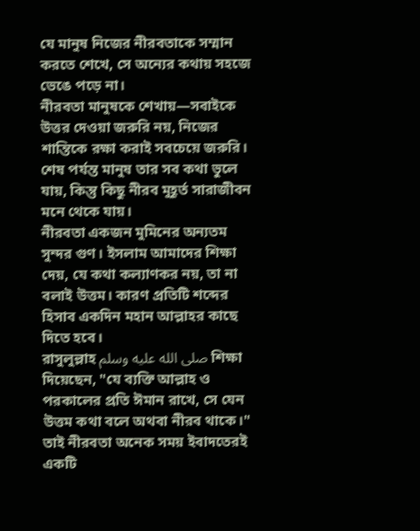যে মানুষ নিজের নীরবতাকে সম্মান করতে শেখে, সে অন্যের কথায় সহজে ভেঙে পড়ে না।
নীরবতা মানুষকে শেখায়—সবাইকে উত্তর দেওয়া জরুরি নয়, নিজের শান্তিকে রক্ষা করাই সবচেয়ে জরুরি।
শেষ পর্যন্ত মানুষ তার সব কথা ভুলে যায়, কিন্তু কিছু নীরব মুহূর্ত সারাজীবন মনে থেকে যায়।
নীরবতা একজন মুমিনের অন্যতম সুন্দর গুণ। ইসলাম আমাদের শিক্ষা দেয়, যে কথা কল্যাণকর নয়, তা না বলাই উত্তম। কারণ প্রতিটি শব্দের হিসাব একদিন মহান আল্লাহর কাছে দিতে হবে।
রাসুলুল্লাহ صلى الله عليه وسلم শিক্ষা দিয়েছেন, "যে ব্যক্তি আল্লাহ ও পরকালের প্রতি ঈমান রাখে, সে যেন উত্তম কথা বলে অথবা নীরব থাকে।" তাই নীরবতা অনেক সময় ইবাদতেরই একটি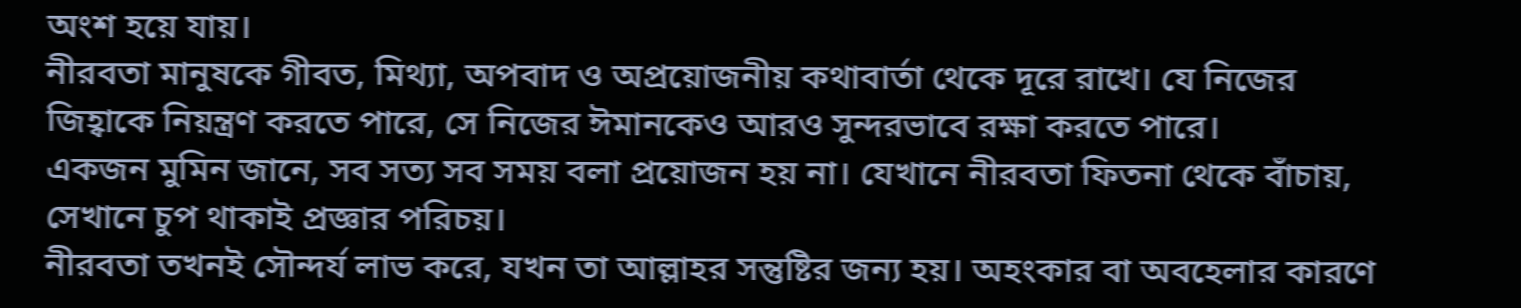অংশ হয়ে যায়।
নীরবতা মানুষকে গীবত, মিথ্যা, অপবাদ ও অপ্রয়োজনীয় কথাবার্তা থেকে দূরে রাখে। যে নিজের জিহ্বাকে নিয়ন্ত্রণ করতে পারে, সে নিজের ঈমানকেও আরও সুন্দরভাবে রক্ষা করতে পারে।
একজন মুমিন জানে, সব সত্য সব সময় বলা প্রয়োজন হয় না। যেখানে নীরবতা ফিতনা থেকে বাঁচায়, সেখানে চুপ থাকাই প্রজ্ঞার পরিচয়।
নীরবতা তখনই সৌন্দর্য লাভ করে, যখন তা আল্লাহর সন্তুষ্টির জন্য হয়। অহংকার বা অবহেলার কারণে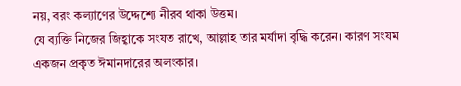নয়, বরং কল্যাণের উদ্দেশ্যে নীরব থাকা উত্তম।
যে ব্যক্তি নিজের জিহ্বাকে সংযত রাখে, আল্লাহ তার মর্যাদা বৃদ্ধি করেন। কারণ সংযম একজন প্রকৃত ঈমানদারের অলংকার।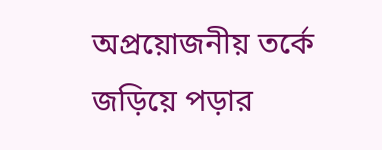অপ্রয়োজনীয় তর্কে জড়িয়ে পড়ার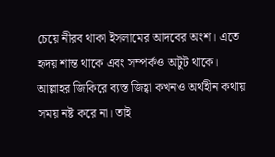চেয়ে নীরব থাকা ইসলামের আদবের অংশ। এতে হৃদয় শান্ত থাকে এবং সম্পর্কও অটুট থাকে।
আল্লাহর জিকিরে ব্যস্ত জিহ্বা কখনও অর্থহীন কথায় সময় নষ্ট করে না। তাই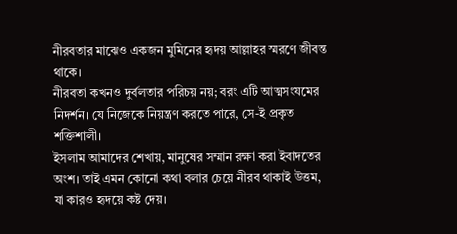নীরবতার মাঝেও একজন মুমিনের হৃদয় আল্লাহর স্মরণে জীবন্ত থাকে।
নীরবতা কখনও দুর্বলতার পরিচয় নয়; বরং এটি আত্মসংযমের নিদর্শন। যে নিজেকে নিয়ন্ত্রণ করতে পারে, সে-ই প্রকৃত শক্তিশালী।
ইসলাম আমাদের শেখায়, মানুষের সম্মান রক্ষা করা ইবাদতের অংশ। তাই এমন কোনো কথা বলার চেয়ে নীরব থাকাই উত্তম, যা কারও হৃদয়ে কষ্ট দেয়।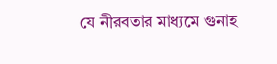যে নীরবতার মাধ্যমে গুনাহ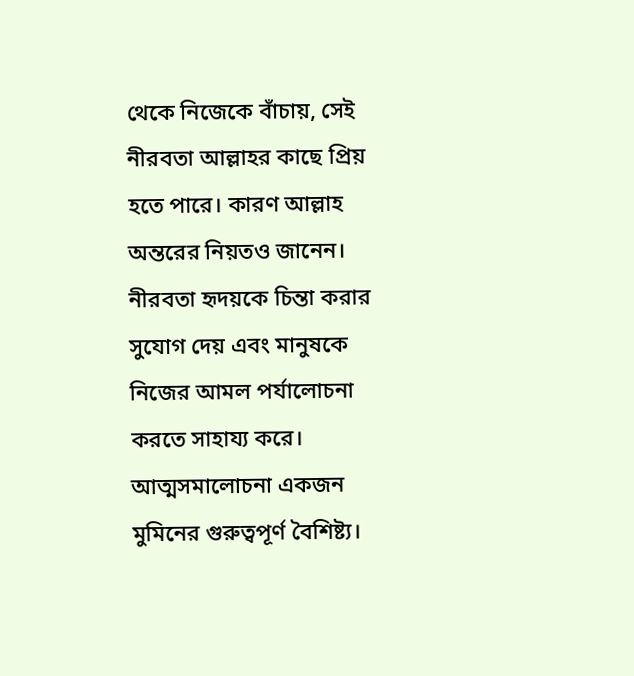থেকে নিজেকে বাঁচায়, সেই নীরবতা আল্লাহর কাছে প্রিয় হতে পারে। কারণ আল্লাহ অন্তরের নিয়তও জানেন।
নীরবতা হৃদয়কে চিন্তা করার সুযোগ দেয় এবং মানুষকে নিজের আমল পর্যালোচনা করতে সাহায্য করে। আত্মসমালোচনা একজন মুমিনের গুরুত্বপূর্ণ বৈশিষ্ট্য।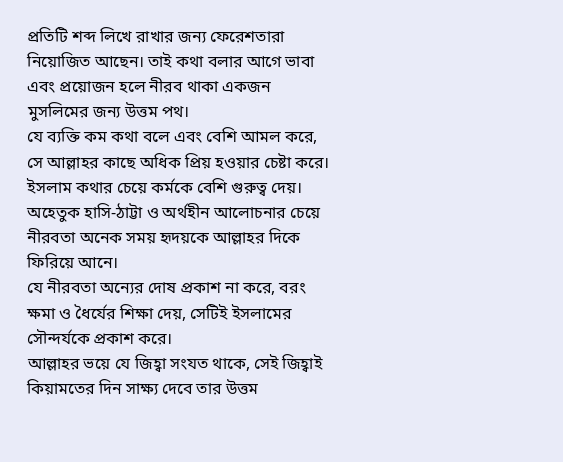প্রতিটি শব্দ লিখে রাখার জন্য ফেরেশতারা নিয়োজিত আছেন। তাই কথা বলার আগে ভাবা এবং প্রয়োজন হলে নীরব থাকা একজন মুসলিমের জন্য উত্তম পথ।
যে ব্যক্তি কম কথা বলে এবং বেশি আমল করে, সে আল্লাহর কাছে অধিক প্রিয় হওয়ার চেষ্টা করে। ইসলাম কথার চেয়ে কর্মকে বেশি গুরুত্ব দেয়।
অহেতুক হাসি-ঠাট্টা ও অর্থহীন আলোচনার চেয়ে নীরবতা অনেক সময় হৃদয়কে আল্লাহর দিকে ফিরিয়ে আনে।
যে নীরবতা অন্যের দোষ প্রকাশ না করে, বরং ক্ষমা ও ধৈর্যের শিক্ষা দেয়, সেটিই ইসলামের সৌন্দর্যকে প্রকাশ করে।
আল্লাহর ভয়ে যে জিহ্বা সংযত থাকে, সেই জিহ্বাই কিয়ামতের দিন সাক্ষ্য দেবে তার উত্তম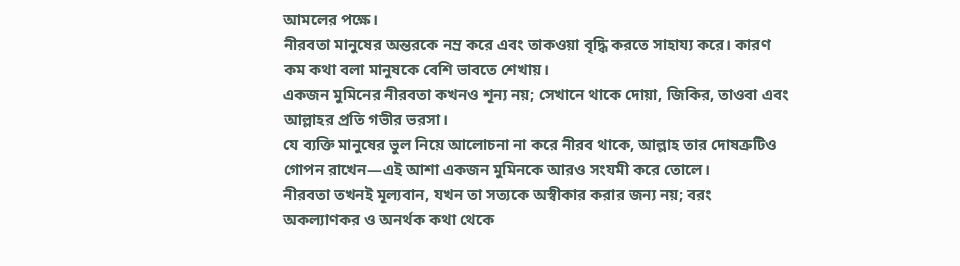আমলের পক্ষে।
নীরবতা মানুষের অন্তরকে নম্র করে এবং তাকওয়া বৃদ্ধি করতে সাহায্য করে। কারণ কম কথা বলা মানুষকে বেশি ভাবতে শেখায়।
একজন মুমিনের নীরবতা কখনও শূন্য নয়; সেখানে থাকে দোয়া, জিকির, তাওবা এবং আল্লাহর প্রতি গভীর ভরসা।
যে ব্যক্তি মানুষের ভুল নিয়ে আলোচনা না করে নীরব থাকে, আল্লাহ তার দোষত্রুটিও গোপন রাখেন—এই আশা একজন মুমিনকে আরও সংযমী করে তোলে।
নীরবতা তখনই মূল্যবান, যখন তা সত্যকে অস্বীকার করার জন্য নয়; বরং অকল্যাণকর ও অনর্থক কথা থেকে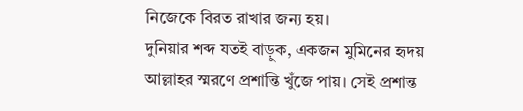নিজেকে বিরত রাখার জন্য হয়।
দুনিয়ার শব্দ যতই বাড়ুক, একজন মুমিনের হৃদয় আল্লাহর স্মরণে প্রশান্তি খুঁজে পায়। সেই প্রশান্ত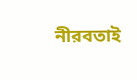নীরবতাই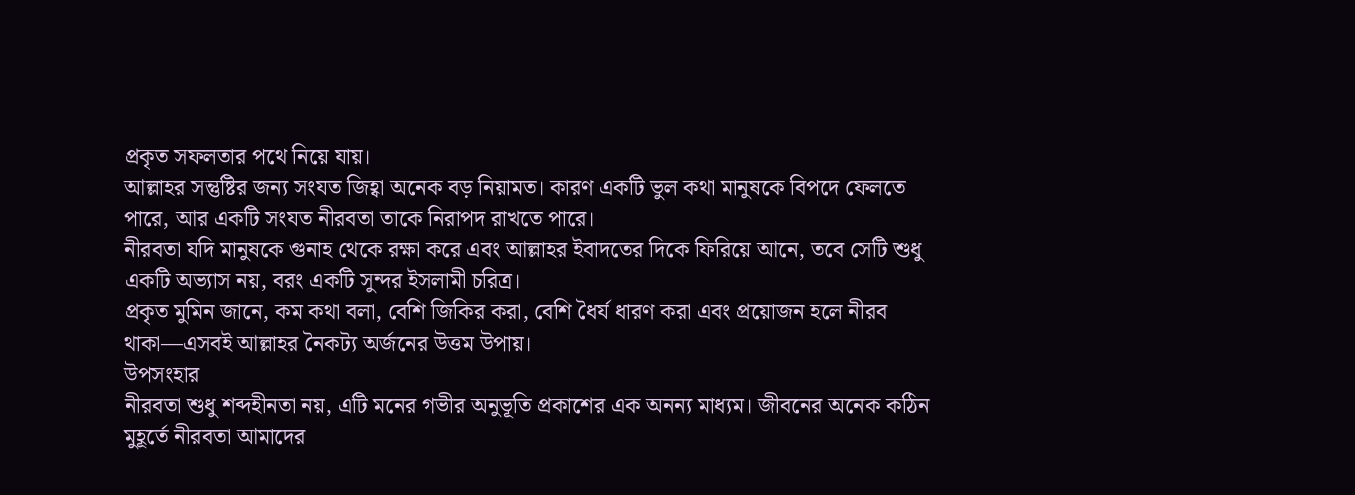প্রকৃত সফলতার পথে নিয়ে যায়।
আল্লাহর সন্তুষ্টির জন্য সংযত জিহ্বা অনেক বড় নিয়ামত। কারণ একটি ভুল কথা মানুষকে বিপদে ফেলতে পারে, আর একটি সংযত নীরবতা তাকে নিরাপদ রাখতে পারে।
নীরবতা যদি মানুষকে গুনাহ থেকে রক্ষা করে এবং আল্লাহর ইবাদতের দিকে ফিরিয়ে আনে, তবে সেটি শুধু একটি অভ্যাস নয়, বরং একটি সুন্দর ইসলামী চরিত্র।
প্রকৃত মুমিন জানে, কম কথা বলা, বেশি জিকির করা, বেশি ধৈর্য ধারণ করা এবং প্রয়োজন হলে নীরব থাকা—এসবই আল্লাহর নৈকট্য অর্জনের উত্তম উপায়।
উপসংহার
নীরবতা শুধু শব্দহীনতা নয়, এটি মনের গভীর অনুভূতি প্রকাশের এক অনন্য মাধ্যম। জীবনের অনেক কঠিন মুহূর্তে নীরবতা আমাদের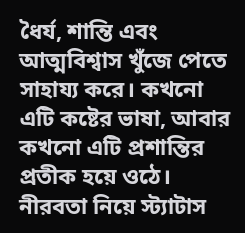ধৈর্য, শান্তি এবং আত্মবিশ্বাস খুঁজে পেতে সাহায্য করে। কখনো এটি কষ্টের ভাষা, আবার কখনো এটি প্রশান্তির প্রতীক হয়ে ওঠে। নীরবতা নিয়ে স্ট্যাটাস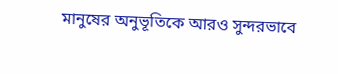মানুষের অনুভূতিকে আরও সুন্দরভাবে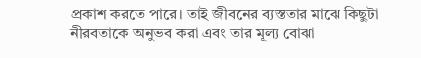প্রকাশ করতে পারে। তাই জীবনের ব্যস্ততার মাঝে কিছুটা নীরবতাকে অনুভব করা এবং তার মূল্য বোঝা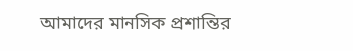আমাদের মানসিক প্রশান্তির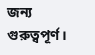জন্য গুরুত্বপূর্ণ।